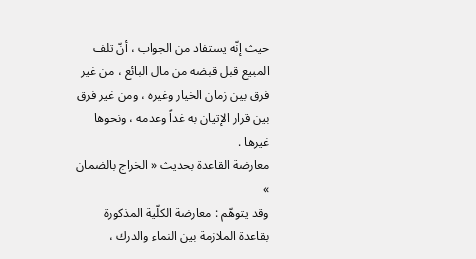حيث إنّه يستفاد من الجواب ، أنّ تلف المبيع قبل قبضه من مال البائع ، من غير فرق بين زمان الخيار وغيره ، ومن غير فرق بين قرار الإتيان به غداً وعدمه ، ونحوها غيرها .
معارضة القاعدة بحديث « الخراج بالضمان »
وقد يتوهّم : معارضة الكلّية المذكورة بقاعدة الملازمة بين النماء والدرك ،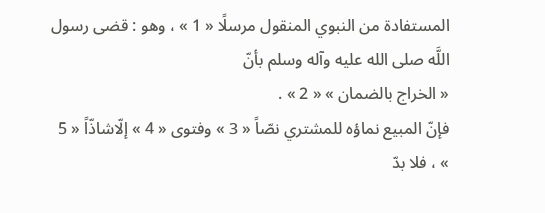المستفادة من النبوي المنقول مرسلًا « 1 » ، وهو : قضى رسول اللَّه صلى الله عليه وآله وسلم بأنّ
« الخراج بالضمان » « 2 » .
فإنّ المبيع نماؤه للمشتري نصّاً « 3 » وفتوى « 4 » إلّاشاذّاً « 5 » ، فلا بدّ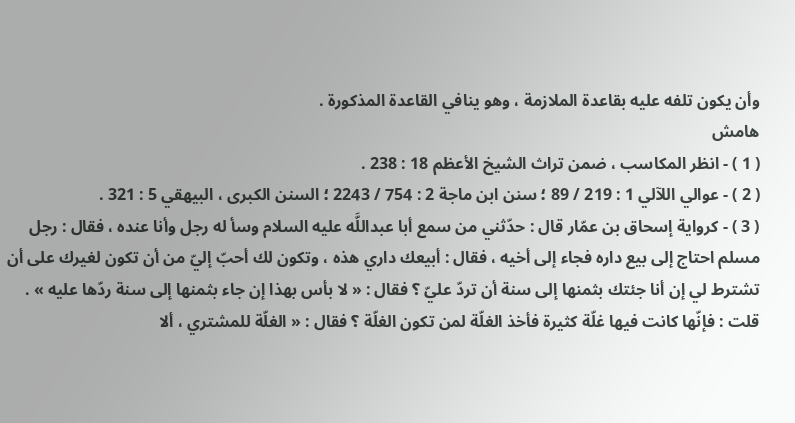وأن يكون تلفه عليه بقاعدة الملازمة ، وهو ينافي القاعدة المذكورة .
هامش
( 1 ) - انظر المكاسب ، ضمن تراث الشيخ الأعظم 18 : 238 .
( 2 ) - عوالي اللآلي 1 : 219 / 89 ؛ سنن ابن ماجة 2 : 754 / 2243 ؛ السنن الكبرى ، البيهقي 5 : 321 .
( 3 ) - كرواية إسحاق بن عمّار قال : حدّثني من سمع أبا عبداللَّه عليه السلام وسأ له رجل وأنا عنده ، فقال : رجل مسلم احتاج إلى بيع داره فجاء إلى أخيه ، فقال : أبيعك داري هذه ، وتكون لك أحبّ إليّ من أن تكون لغيرك على أن تشترط لي إن أنا جئتك بثمنها إلى سنة أن تردّ عليّ ؟ فقال : « لا بأس بهذا إن جاء بثمنها إلى سنة ردّها عليه » .
قلت : فإنّها كانت فيها غلّة كثيرة فأخذ الغلّة لمن تكون الغلّة ؟ فقال : « الغلّة للمشتري ، ألا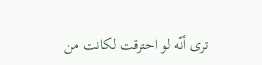ترى أنّه لو احترقت لكانت من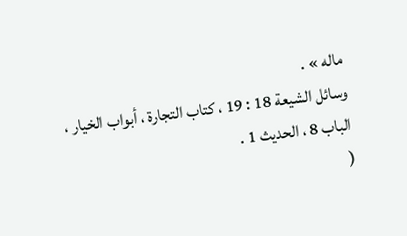ماله » .
وسائل الشيعة 18 : 19 ، كتاب التجارة ، أبواب الخيار ، الباب 8 ، الحديث 1 .
(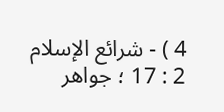4 ) - شرائع الإسلام 2 : 17 ؛ جواهر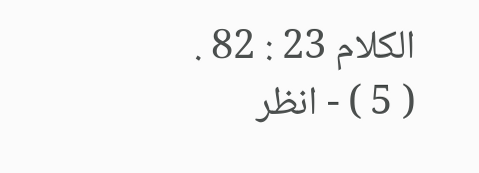الكلام 23 : 82 .
( 5 ) - انظر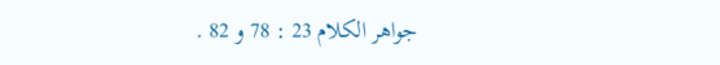جواهر الكلام 23 : 78 و 82 .